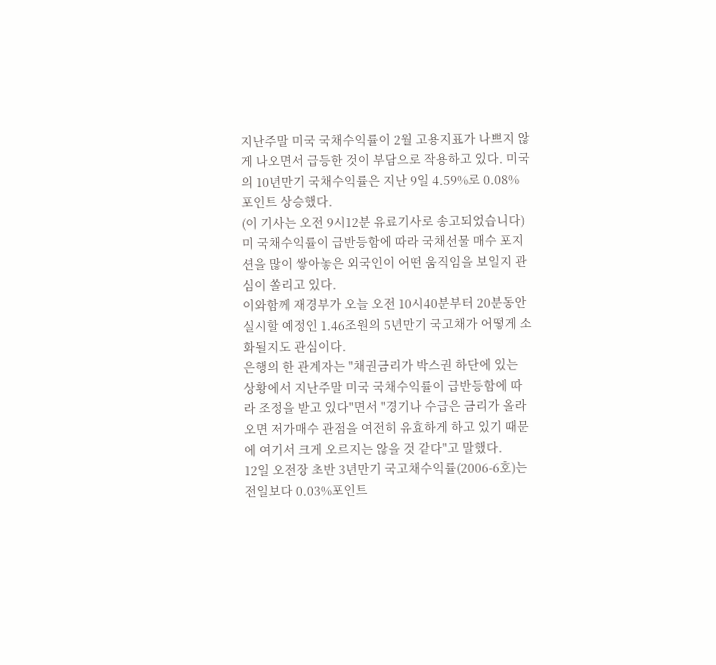지난주말 미국 국채수익률이 2월 고용지표가 나쁘지 않게 나오면서 급등한 것이 부담으로 작용하고 있다. 미국의 10년만기 국채수익률은 지난 9일 4.59%로 0.08%포인트 상승했다.
(이 기사는 오전 9시12분 유료기사로 송고되었습니다)
미 국채수익률이 급반등함에 따라 국채선물 매수 포지션을 많이 쌓아놓은 외국인이 어떤 움직임을 보일지 관심이 쏠리고 있다.
이와함께 재경부가 오늘 오전 10시40분부터 20분동안 실시할 예정인 1.46조원의 5년만기 국고채가 어떻게 소화될지도 관심이다.
은행의 한 관계자는 "채권금리가 박스권 하단에 있는 상황에서 지난주말 미국 국채수익률이 급반등함에 따라 조정을 받고 있다"면서 "경기나 수급은 금리가 올라오면 저가매수 관점을 여전히 유효하게 하고 있기 때문에 여기서 크게 오르지는 않을 것 같다"고 말했다.
12일 오전장 초반 3년만기 국고채수익률(2006-6호)는 전일보다 0.03%포인트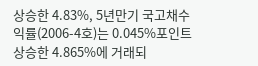상승한 4.83%, 5년만기 국고채수익률(2006-4호)는 0.045%포인트 상승한 4.865%에 거래되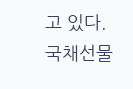고 있다.
국채선물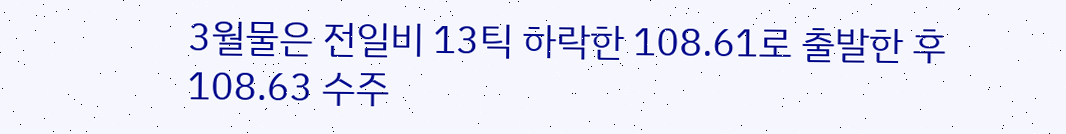3월물은 전일비 13틱 하락한 108.61로 출발한 후 108.63 수주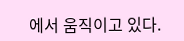에서 움직이고 있다.